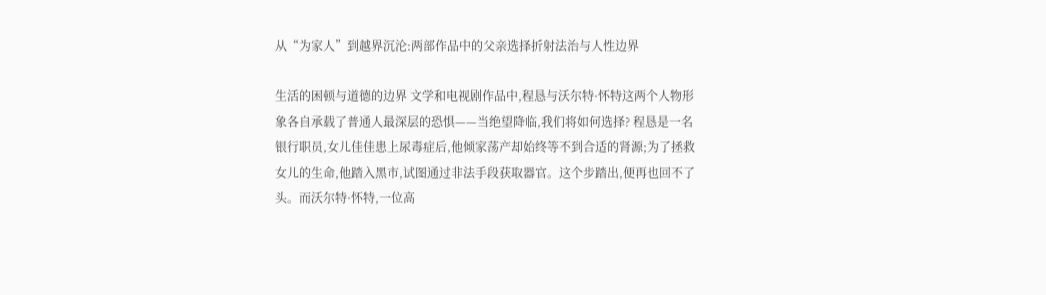从“为家人”到越界沉沦:两部作品中的父亲选择折射法治与人性边界

生活的困顿与道德的边界 文学和电视剧作品中,程恳与沃尔特·怀特这两个人物形象各自承载了普通人最深层的恐惧——当绝望降临,我们将如何选择? 程恳是一名银行职员,女儿佳佳患上尿毒症后,他倾家荡产却始终等不到合适的肾源;为了拯救女儿的生命,他踏入黑市,试图通过非法手段获取器官。这个步踏出,便再也回不了头。而沃尔特·怀特,一位高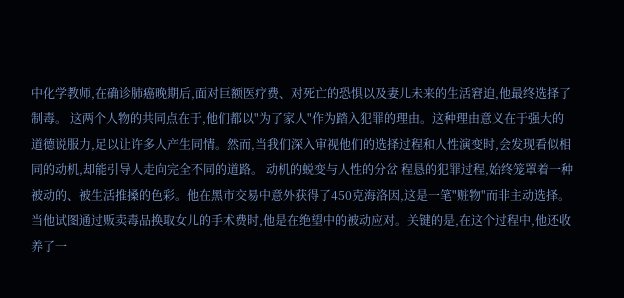中化学教师,在确诊肺癌晚期后,面对巨额医疗费、对死亡的恐惧以及妻儿未来的生活窘迫,他最终选择了制毒。 这两个人物的共同点在于,他们都以"为了家人"作为踏入犯罪的理由。这种理由意义在于强大的道德说服力,足以让许多人产生同情。然而,当我们深入审视他们的选择过程和人性演变时,会发现看似相同的动机,却能引导人走向完全不同的道路。 动机的蜕变与人性的分岔 程恳的犯罪过程,始终笼罩着一种被动的、被生活推搡的色彩。他在黑市交易中意外获得了450克海洛因,这是一笔"赃物"而非主动选择。当他试图通过贩卖毒品换取女儿的手术费时,他是在绝望中的被动应对。关键的是,在这个过程中,他还收养了一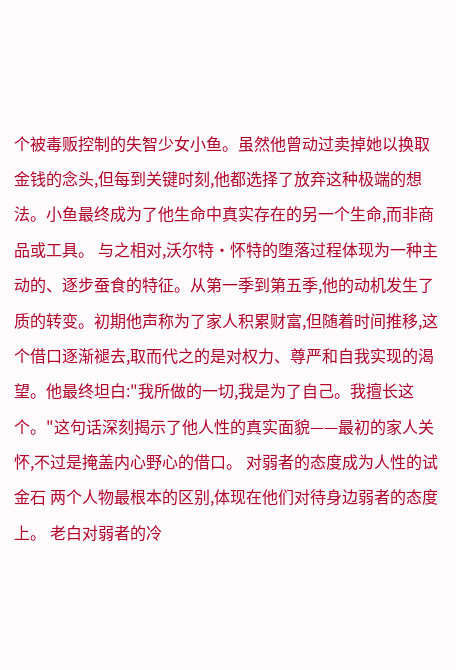个被毒贩控制的失智少女小鱼。虽然他曾动过卖掉她以换取金钱的念头,但每到关键时刻,他都选择了放弃这种极端的想法。小鱼最终成为了他生命中真实存在的另一个生命,而非商品或工具。 与之相对,沃尔特·怀特的堕落过程体现为一种主动的、逐步蚕食的特征。从第一季到第五季,他的动机发生了质的转变。初期他声称为了家人积累财富,但随着时间推移,这个借口逐渐褪去,取而代之的是对权力、尊严和自我实现的渴望。他最终坦白:"我所做的一切,我是为了自己。我擅长这个。"这句话深刻揭示了他人性的真实面貌——最初的家人关怀,不过是掩盖内心野心的借口。 对弱者的态度成为人性的试金石 两个人物最根本的区别,体现在他们对待身边弱者的态度上。 老白对弱者的冷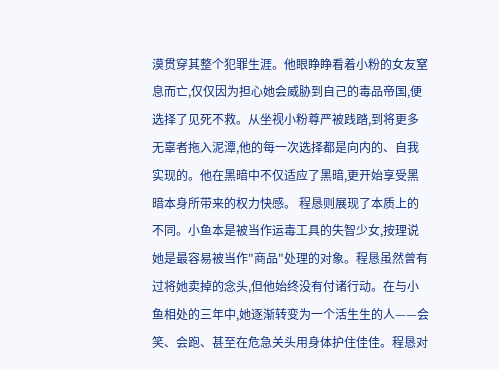漠贯穿其整个犯罪生涯。他眼睁睁看着小粉的女友窒息而亡,仅仅因为担心她会威胁到自己的毒品帝国,便选择了见死不救。从坐视小粉尊严被践踏,到将更多无辜者拖入泥潭,他的每一次选择都是向内的、自我实现的。他在黑暗中不仅适应了黑暗,更开始享受黑暗本身所带来的权力快感。 程恳则展现了本质上的不同。小鱼本是被当作运毒工具的失智少女,按理说她是最容易被当作"商品"处理的对象。程恳虽然曾有过将她卖掉的念头,但他始终没有付诸行动。在与小鱼相处的三年中,她逐渐转变为一个活生生的人——会笑、会跑、甚至在危急关头用身体护住佳佳。程恳对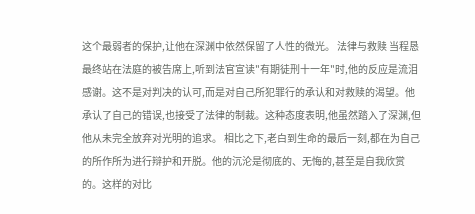这个最弱者的保护,让他在深渊中依然保留了人性的微光。 法律与救赎 当程恳最终站在法庭的被告席上,听到法官宣读"有期徒刑十一年"时,他的反应是流泪感谢。这不是对判决的认可,而是对自己所犯罪行的承认和对救赎的渴望。他承认了自己的错误,也接受了法律的制裁。这种态度表明,他虽然踏入了深渊,但他从未完全放弃对光明的追求。 相比之下,老白到生命的最后一刻,都在为自己的所作所为进行辩护和开脱。他的沉沦是彻底的、无悔的,甚至是自我欣赏的。这样的对比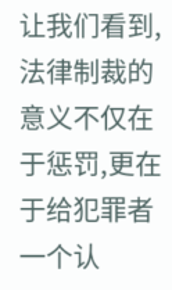让我们看到,法律制裁的意义不仅在于惩罚,更在于给犯罪者一个认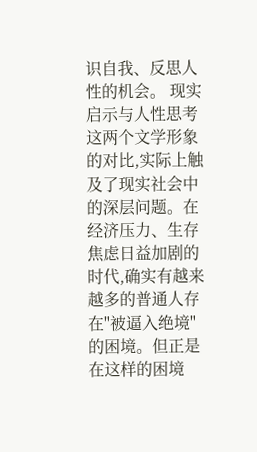识自我、反思人性的机会。 现实启示与人性思考 这两个文学形象的对比,实际上触及了现实社会中的深层问题。在经济压力、生存焦虑日益加剧的时代,确实有越来越多的普通人存在"被逼入绝境"的困境。但正是在这样的困境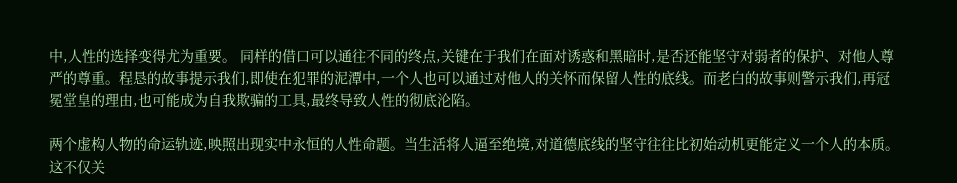中,人性的选择变得尤为重要。 同样的借口可以通往不同的终点,关键在于我们在面对诱惑和黑暗时,是否还能坚守对弱者的保护、对他人尊严的尊重。程恳的故事提示我们,即使在犯罪的泥潭中,一个人也可以通过对他人的关怀而保留人性的底线。而老白的故事则警示我们,再冠冕堂皇的理由,也可能成为自我欺骗的工具,最终导致人性的彻底沦陷。

两个虚构人物的命运轨迹,映照出现实中永恒的人性命题。当生活将人逼至绝境,对道德底线的坚守往往比初始动机更能定义一个人的本质。这不仅关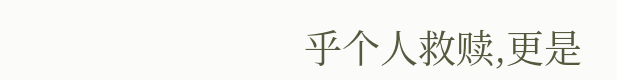乎个人救赎,更是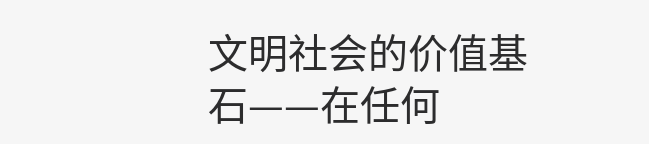文明社会的价值基石——在任何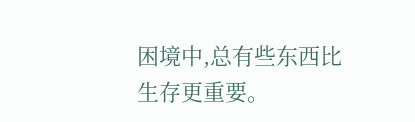困境中,总有些东西比生存更重要。